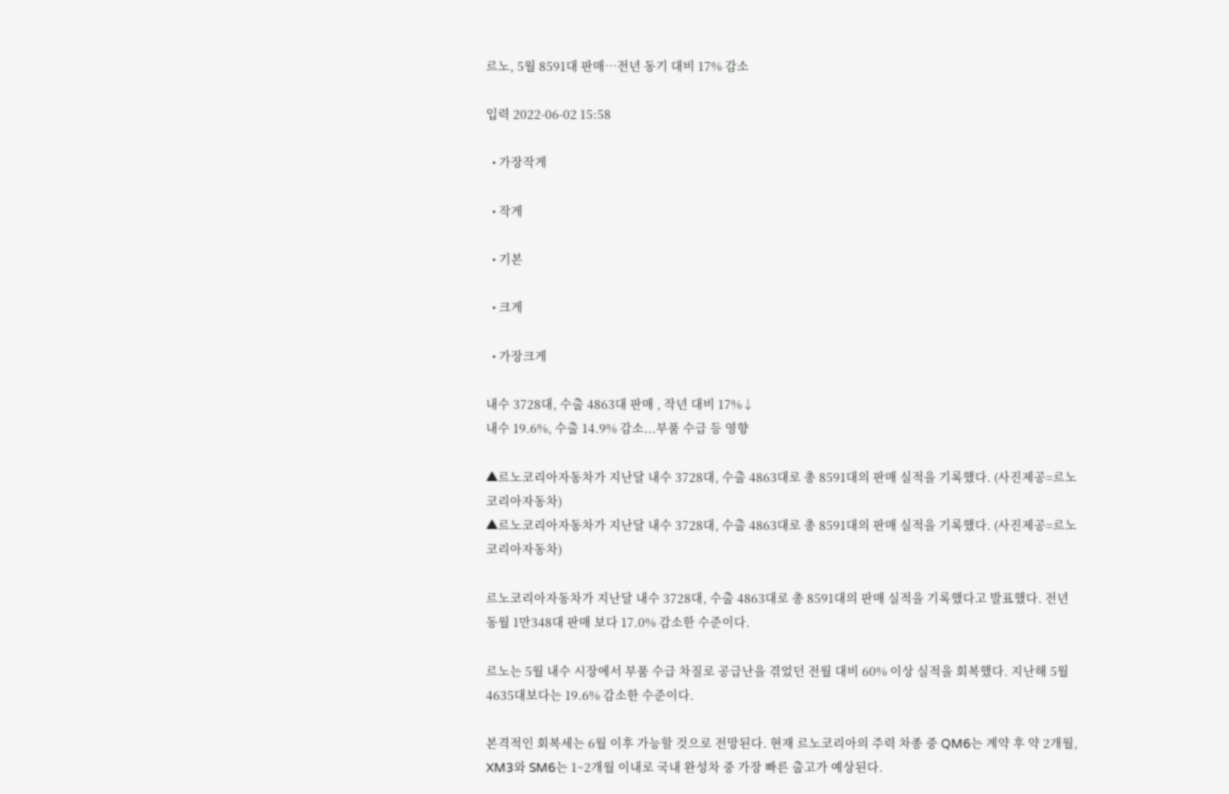르노, 5월 8591대 판매…전년 동기 대비 17% 감소

입력 2022-06-02 15:58

  • 가장작게

  • 작게

  • 기본

  • 크게

  • 가장크게

내수 3728대, 수출 4863대 판매 , 작년 대비 17%↓
내수 19.6%, 수출 14.9% 감소...부품 수급 등 영향

▲르노코리아자동차가 지난달 내수 3728대, 수출 4863대로 총 8591대의 판매 실적을 기록했다. (사진제공=르노코리아자동차)
▲르노코리아자동차가 지난달 내수 3728대, 수출 4863대로 총 8591대의 판매 실적을 기록했다. (사진제공=르노코리아자동차)

르노코리아자동차가 지난달 내수 3728대, 수출 4863대로 총 8591대의 판매 실적을 기록했다고 발표했다. 전년 동월 1만348대 판매 보다 17.0% 감소한 수준이다.

르노는 5월 내수 시장에서 부품 수급 차질로 공급난을 겪었던 전월 대비 60% 이상 실적을 회복했다. 지난해 5월 4635대보다는 19.6% 감소한 수준이다.

본격적인 회복세는 6월 이후 가능할 것으로 전망된다. 현재 르노코리아의 주력 차종 중 QM6는 계약 후 약 2개월, XM3와 SM6는 1~2개월 이내로 국내 완성차 중 가장 빠른 출고가 예상된다.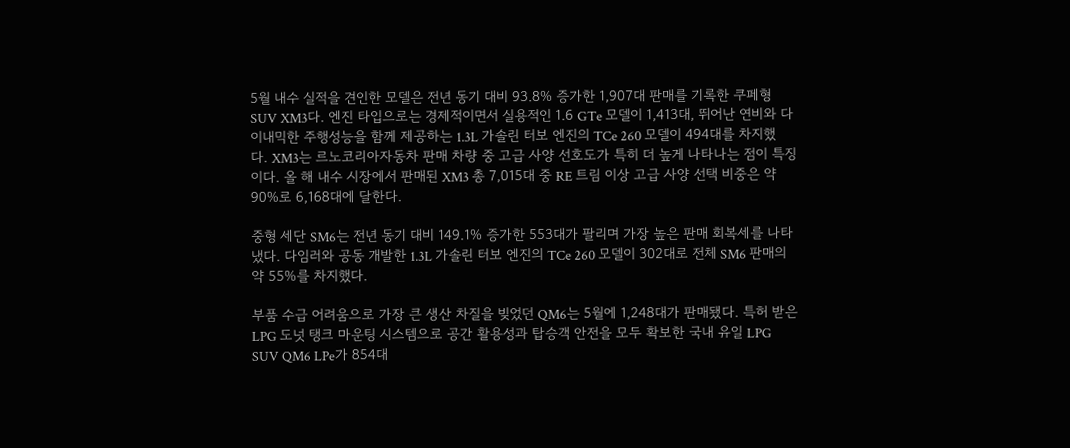5월 내수 실적을 견인한 모델은 전년 동기 대비 93.8% 증가한 1,907대 판매를 기록한 쿠페형 SUV XM3다. 엔진 타입으로는 경제적이면서 실용적인 1.6 GTe 모델이 1,413대, 뛰어난 연비와 다이내믹한 주행성능을 함께 제공하는 1.3L 가솔린 터보 엔진의 TCe 260 모델이 494대를 차지했다. XM3는 르노코리아자동차 판매 차량 중 고급 사양 선호도가 특히 더 높게 나타나는 점이 특징이다. 올 해 내수 시장에서 판매된 XM3 총 7,015대 중 RE 트림 이상 고급 사양 선택 비중은 약 90%로 6,168대에 달한다.

중형 세단 SM6는 전년 동기 대비 149.1% 증가한 553대가 팔리며 가장 높은 판매 회복세를 나타냈다. 다임러와 공동 개발한 1.3L 가솔린 터보 엔진의 TCe 260 모델이 302대로 전체 SM6 판매의 약 55%를 차지했다.

부품 수급 어려움으로 가장 큰 생산 차질을 빚었던 QM6는 5월에 1,248대가 판매됐다. 특허 받은 LPG 도넛 탱크 마운팅 시스템으로 공간 활용성과 탑승객 안전을 모두 확보한 국내 유일 LPG SUV QM6 LPe가 854대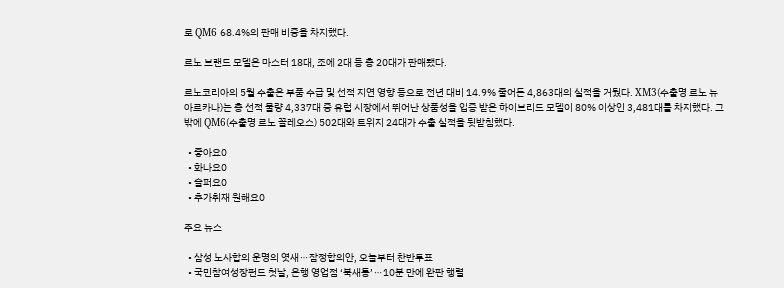로 QM6 68.4%의 판매 비중을 차지했다.

르노 브랜드 모델은 마스터 18대, 조에 2대 등 총 20대가 판매됐다.

르노코리아의 5월 수출은 부품 수급 및 선적 지연 영향 등으로 전년 대비 14.9% 줄어든 4,863대의 실적을 거뒀다. XM3(수출명 르노 뉴 아르카나)는 총 선적 물량 4,337대 중 유럽 시장에서 뛰어난 상품성을 입증 받은 하이브리드 모델이 80% 이상인 3,481대를 차지했다. 그 밖에 QM6(수출명 르노 꼴레오스) 502대와 트위지 24대가 수출 실적을 뒷받침했다.

  • 좋아요0
  • 화나요0
  • 슬퍼요0
  • 추가취재 원해요0

주요 뉴스

  • 삼성 노사합의 운명의 엿새⋯잠정합의안, 오늘부터 찬반투표
  • 국민참여성장펀드 첫날, 은행 영업점 ‘북새통’⋯10분 만에 완판 행렬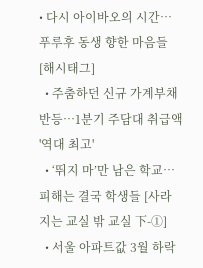• 다시 아이바오의 시간…푸루후 동생 향한 마음들 [해시태그]
  • 주춤하던 신규 가계부채 반등⋯1분기 주담대 취급액 '역대 최고'
  • ‘뛰지 마’만 남은 학교…피해는 결국 학생들 [사라지는 교실 밖 교실 下-①]
  • 서울 아파트값 3월 하락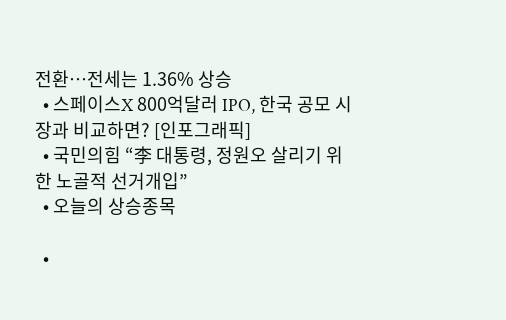전환⋯전세는 1.36% 상승
  • 스페이스X 800억달러 IPO, 한국 공모 시장과 비교하면? [인포그래픽]
  • 국민의힘 “李 대통령, 정원오 살리기 위한 노골적 선거개입”
  • 오늘의 상승종목

  •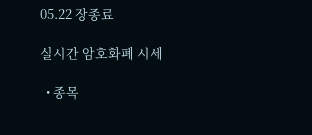05.22 장종료

실시간 암호화폐 시세

  • 종목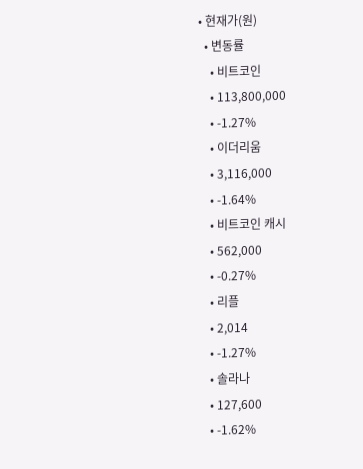• 현재가(원)
  • 변동률
    • 비트코인
    • 113,800,000
    • -1.27%
    • 이더리움
    • 3,116,000
    • -1.64%
    • 비트코인 캐시
    • 562,000
    • -0.27%
    • 리플
    • 2,014
    • -1.27%
    • 솔라나
    • 127,600
    • -1.62%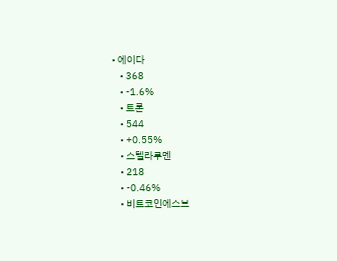• 에이다
    • 368
    • -1.6%
    • 트론
    • 544
    • +0.55%
    • 스텔라루멘
    • 218
    • -0.46%
    • 비트코인에스브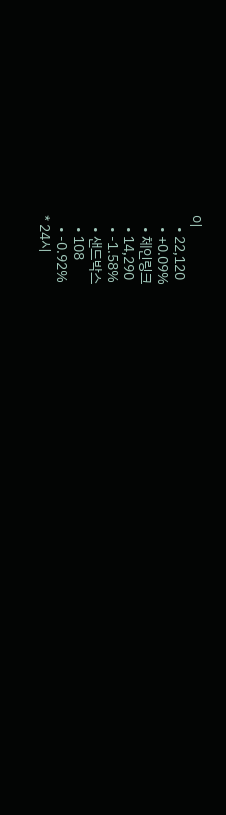이
    • 22,120
    • +0.09%
    • 체인링크
    • 14,290
    • -1.58%
    • 샌드박스
    • 108
    • -0.92%
* 24시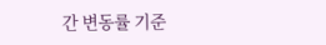간 변동률 기준